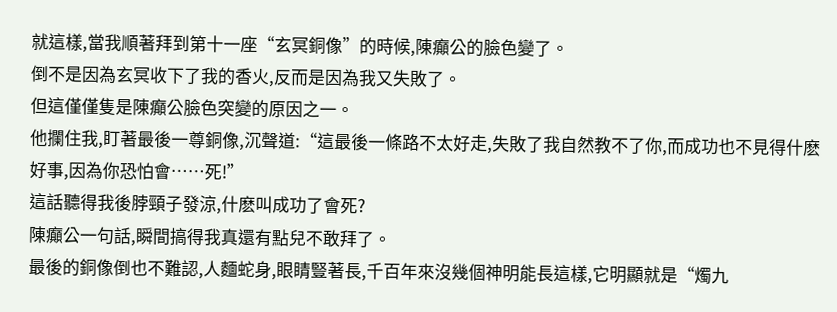就這樣,當我順著拜到第十一座“玄冥銅像”的時候,陳癲公的臉色變了。
倒不是因為玄冥收下了我的香火,反而是因為我又失敗了。
但這僅僅隻是陳癲公臉色突變的原因之一。
他攔住我,盯著最後一尊銅像,沉聲道:“這最後一條路不太好走,失敗了我自然教不了你,而成功也不見得什麽好事,因為你恐怕會……死!”
這話聽得我後脖頸子發涼,什麽叫成功了會死?
陳癲公一句話,瞬間搞得我真還有點兒不敢拜了。
最後的銅像倒也不難認,人麵蛇身,眼睛豎著長,千百年來沒幾個神明能長這樣,它明顯就是“燭九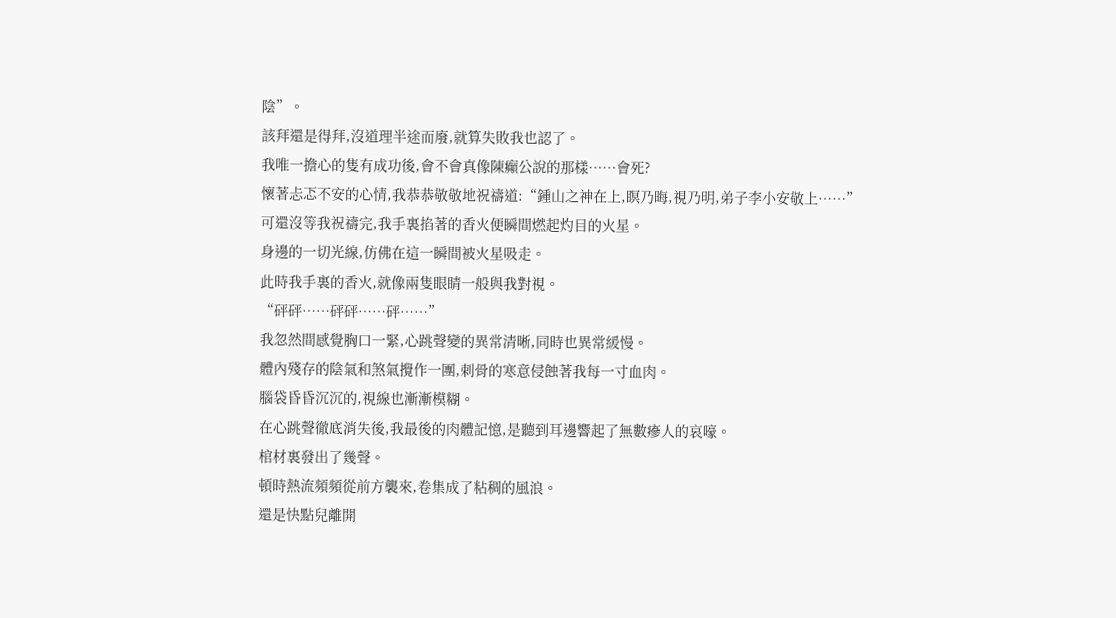陰”。
該拜還是得拜,沒道理半途而廢,就算失敗我也認了。
我唯一擔心的隻有成功後,會不會真像陳癲公說的那樣……會死?
懷著忐忑不安的心情,我恭恭敬敬地祝禱道:“鍾山之神在上,瞑乃晦,視乃明,弟子李小安敬上……”
可還沒等我祝禱完,我手裏掐著的香火便瞬間燃起灼目的火星。
身邊的一切光線,仿佛在這一瞬間被火星吸走。
此時我手裏的香火,就像兩隻眼睛一般與我對視。
“砰砰……砰砰……砰……”
我忽然間感覺胸口一緊,心跳聲變的異常清晰,同時也異常緩慢。
體內殘存的陰氣和煞氣攪作一團,刺骨的寒意侵蝕著我每一寸血肉。
腦袋昏昏沉沉的,視線也漸漸模糊。
在心跳聲徹底消失後,我最後的肉體記憶,是聽到耳邊響起了無數瘮人的哀嚎。
棺材裏發出了幾聲。
頓時熱流頻頻從前方襲來,卷集成了粘稠的風浪。
還是快點兒離開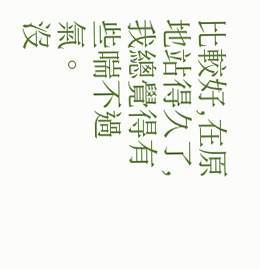比較好,在原地站得久了,我總覺得有些喘不過氣。
沒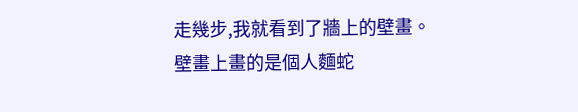走幾步,我就看到了牆上的壁畫。
壁畫上畫的是個人麵蛇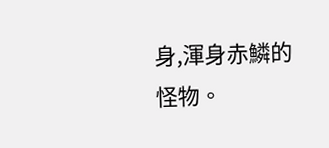身,渾身赤鱗的怪物。